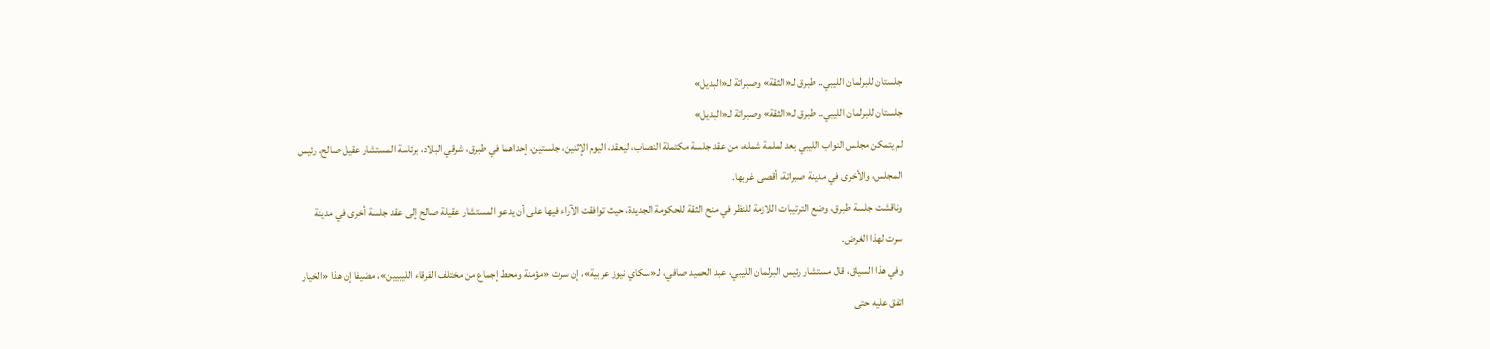جلستان للبرلمان الليبي.. طبرق لـ«الثقة» وصبراتة لـ«البديل»
جلستان للبرلمان الليبي.. طبرق لـ«الثقة» وصبراتة لـ«البديل»
لم يتمكن مجلس النواب الليبي بعد لملمة شمله، من عقد جلسة مكتملة النصاب، ليعقد، اليوم الإثنين، جلستين، إحداهما في طبرق، شرقي البلاد، برئاسة المستشار عقيل صالح، رئيس المجلس، والأخرى في مدينة صبراتة، أقصى غربها.
وناقشت جلسة طبرق، وضع الترتيبات اللازمة للنظر في منح الثقة للحكومة الجديدة، حيث توافقت الآراء فيها على أن يدعو المستشار عقيلة صالح إلى عقد جلسة أخرى في مدينة سرت لهذا الغرض.
وفي هذا السياق، قال مستشار رئيس البرلمان الليبي، عبد الحميد صافي، لـ«سكاي نيوز عربية»، إن سرت «مؤمنة ومحط إجماع من مختلف الفرقاء الليبيين»، مضيفا إن هذا «الخيار اتفق عليه حتى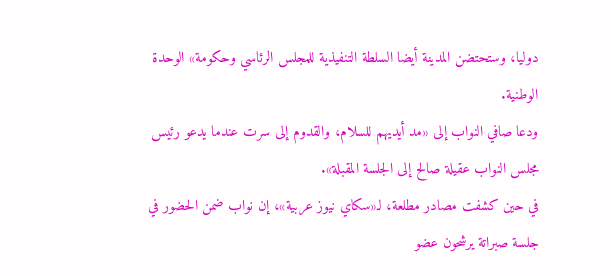دوليا، وستحتضن المدينة أيضا السلطة التنفيذية للمجلس الرئاسي وحكومة» الوحدة الوطنية.
ودعا صافي النواب إلى «مد أيديهم للسلام، والقدوم إلى سرت عندما يدعو رئيس مجلس النواب عقيلة صالح إلى الجلسة المقبلة».
في حين كشفت مصادر مطلعة، لـ«سكاي نيوز عربية»، إن نواب ضمن الحضور في جلسة صبراتة يرشحون عضو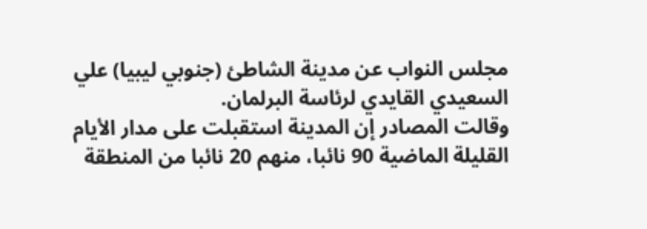مجلس النواب عن مدينة الشاطئ (جنوبي ليبيا) علي السعيدي القايدي لرئاسة البرلمان.
وقالت المصادر إن المدينة استقبلت على مدار الأيام القليلة الماضية 90 نائبا، منهم 20 نائبا من المنطقة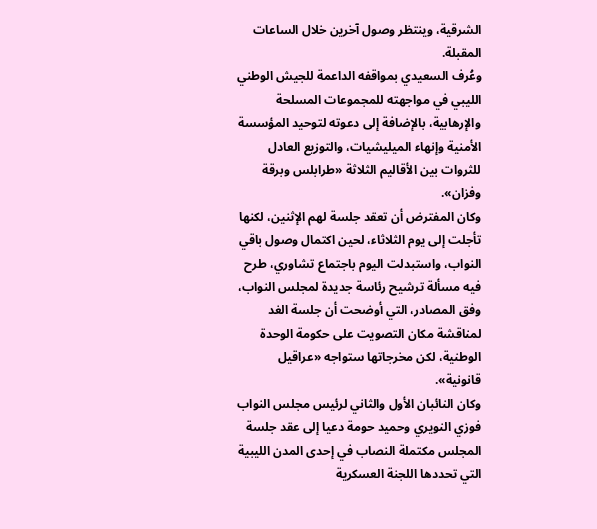الشرقية، وينتظر وصول آخرين خلال الساعات المقبلة.
وعُرف السعيدي بمواقفه الداعمة للجيش الوطني الليبي في مواجهته للمجموعات المسلحة والإرهابية، بالإضافة إلى دعوته لتوحيد المؤسسة الأمنية وإنهاء الميليشيات، والتوزيع العادل للثروات بين الأقاليم الثلاثة «طرابلس وبرقة وفزان».
وكان المفترض أن تعقد جلسة لهم الإثنين، لكنها تأجلت إلى يوم الثلاثاء، لحين اكتمال وصول باقي النواب، واستبدلت اليوم باجتماع تشاوري، طرح فيه مسألة ترشيح رئاسة جديدة لمجلس النواب، وفق المصادر، التي أوضحت أن جلسة الغد لمناقشة مكان التصويت على حكومة الوحدة الوطنية، لكن مخرجاتها ستواجه «عراقيل قانونية».
وكان النائبان الأول والثاني لرئيس مجلس النواب فوزي النويري وحميد حومة دعيا إلى عقد جلسة المجلس مكتملة النصاب في إحدى المدن الليبية التي تحددها اللجنة العسكرية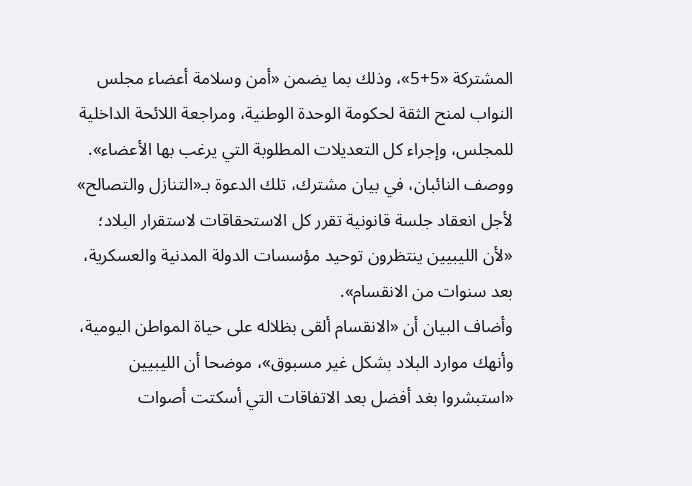المشتركة «5+5»، وذلك بما يضمن «أمن وسلامة أعضاء مجلس النواب لمنح الثقة لحكومة الوحدة الوطنية، ومراجعة اللائحة الداخلية للمجلس، وإجراء كل التعديلات المطلوبة التي يرغب بها الأعضاء».
ووصف النائبان، في بيان مشترك، تلك الدعوة بـ«التنازل والتصالح» لأجل انعقاد جلسة قانونية تقرر كل الاستحقاقات لاستقرار البلاد؛ «لأن الليبيين ينتظرون توحيد مؤسسات الدولة المدنية والعسكرية، بعد سنوات من الانقسام».
وأضاف البيان أن «الانقسام ألقى بظلاله على حياة المواطن اليومية، وأنهك موارد البلاد بشكل غير مسبوق»، موضحا أن الليبيين «استبشروا بغد أفضل بعد الاتفاقات التي أسكتت أصوات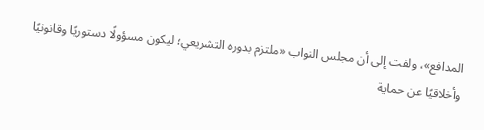المدافع»، ولفت إلى أن مجلس النواب «ملتزم بدوره التشريعي؛ ليكون مسؤولًا دستوريًا وقانونيًا وأخلاقيًا عن حماية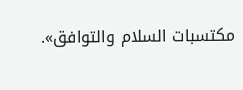مكتسبات السلام والتوافق».